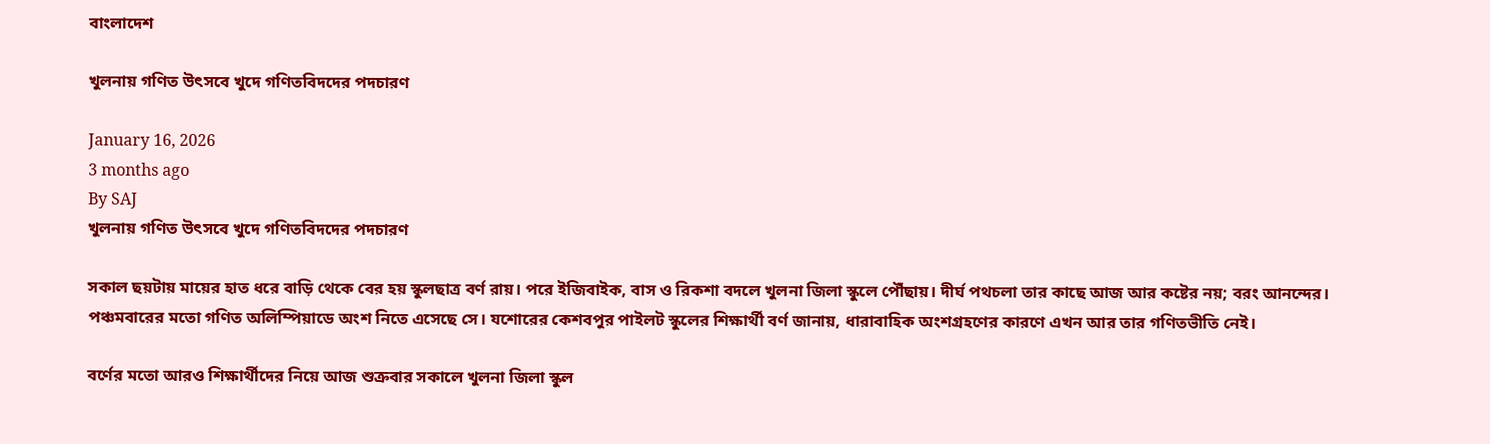বাংলাদেশ

খুলনায় গণিত উৎসবে খুদে গণিতবিদদের পদচারণ

January 16, 2026
3 months ago
By SAJ
খুলনায় গণিত উৎসবে খুদে গণিতবিদদের পদচারণ

সকাল ছয়টায় মায়ের হাত ধরে বাড়ি থেকে বের হয় স্কুলছাত্র বর্ণ রায়। পরে ইজিবাইক, বাস ও রিকশা বদলে খুলনা জিলা স্কুলে পৌঁছায়। দীর্ঘ পথচলা তার কাছে আজ আর কষ্টের নয়; বরং আনন্দের। পঞ্চমবারের মতো গণিত অলিম্পিয়াডে অংশ নিতে এসেছে সে। যশোরের কেশবপুর পাইলট স্কুলের শিক্ষার্থী বর্ণ জানায়, ধারাবাহিক অংশগ্রহণের কারণে এখন আর তার গণিতভীতি নেই।

বর্ণের মতো আরও শিক্ষার্থীদের নিয়ে আজ শুক্রবার সকালে খুলনা জিলা স্কুল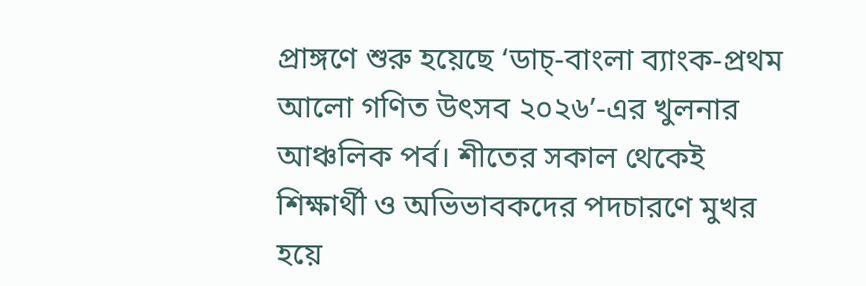প্রাঙ্গণে শুরু হয়েছে ‘ডাচ্-বাংলা ব্যাংক-প্রথম আলো গণিত উৎসব ২০২৬’-এর খুলনার আঞ্চলিক পর্ব। শীতের সকাল থেকেই শিক্ষার্থী ও অভিভাবকদের পদচারণে মুখর হয়ে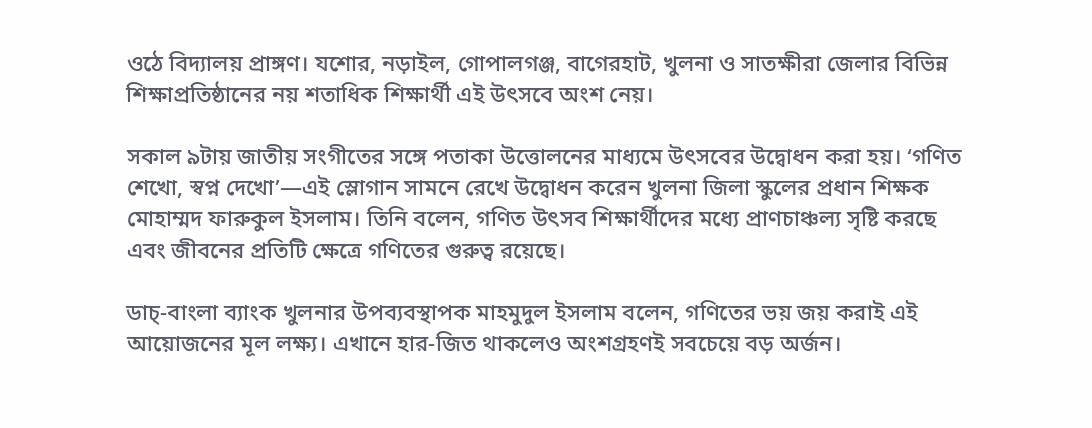ওঠে বিদ্যালয় প্রাঙ্গণ। যশোর, নড়াইল, গোপালগঞ্জ, বাগেরহাট, খুলনা ও সাতক্ষীরা জেলার বিভিন্ন শিক্ষাপ্রতিষ্ঠানের নয় শতাধিক শিক্ষার্থী এই উৎসবে অংশ নেয়।

সকাল ৯টায় জাতীয় সংগীতের সঙ্গে পতাকা উত্তোলনের মাধ্যমে উৎসবের উদ্বোধন করা হয়। ‘গণিত শেখো, স্বপ্ন দেখো’—এই স্লোগান সামনে রেখে উদ্বোধন করেন খুলনা জিলা স্কুলের প্রধান শিক্ষক মোহাম্মদ ফারুকুল ইসলাম। তিনি বলেন, গণিত উৎসব শিক্ষার্থীদের মধ্যে প্রাণচাঞ্চল্য সৃষ্টি করছে এবং জীবনের প্রতিটি ক্ষেত্রে গণিতের গুরুত্ব রয়েছে।

ডাচ্-বাংলা ব্যাংক খুলনার উপব্যবস্থাপক মাহমুদুল ইসলাম বলেন, গণিতের ভয় জয় করাই এই আয়োজনের মূল লক্ষ্য। এখানে হার-জিত থাকলেও অংশগ্রহণই সবচেয়ে বড় অর্জন।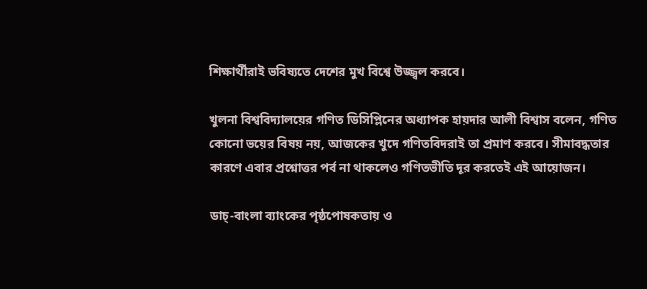শিক্ষার্থীরাই ভবিষ্যতে দেশের মুখ বিশ্বে উজ্জ্বল করবে।

খুলনা বিশ্ববিদ্যালয়ের গণিত ডিসিপ্লিনের অধ্যাপক হায়দার আলী বিশ্বাস বলেন, গণিত কোনো ভয়ের বিষয় নয়, আজকের খুদে গণিতবিদরাই তা প্রমাণ করবে। সীমাবদ্ধতার কারণে এবার প্রশ্নোত্তর পর্ব না থাকলেও গণিতভীতি দূর করতেই এই আয়োজন।

ডাচ্-বাংলা ব্যাংকের পৃষ্ঠপোষকতায় ও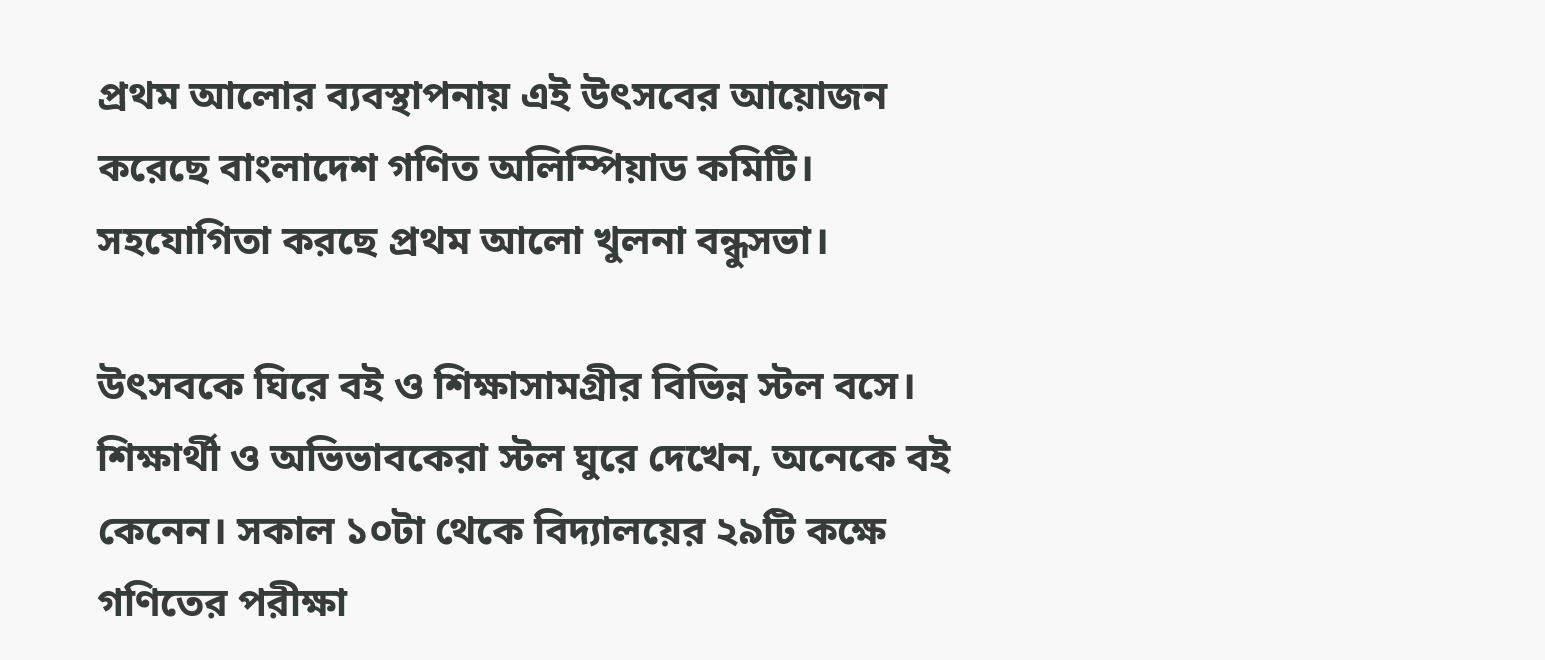প্রথম আলোর ব্যবস্থাপনায় এই উৎসবের আয়োজন করেছে বাংলাদেশ গণিত অলিম্পিয়াড কমিটি। সহযোগিতা করছে প্রথম আলো খুলনা বন্ধুসভা।

উৎসবকে ঘিরে বই ও শিক্ষাসামগ্রীর বিভিন্ন স্টল বসে। শিক্ষার্থী ও অভিভাবকেরা স্টল ঘুরে দেখেন, অনেকে বই কেনেন। সকাল ১০টা থেকে বিদ্যালয়ের ২৯টি কক্ষে গণিতের পরীক্ষা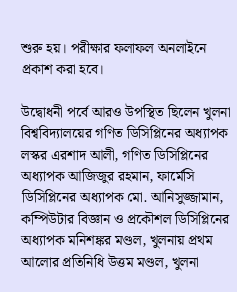শুরু হয়। পরীক্ষার ফলাফল অনলাইনে প্রকাশ করা হবে।

উদ্বোধনী পর্বে আরও উপস্থিত ছিলেন খুলনা বিশ্ববিদ্যালয়ের গণিত ডিসিপ্লিনের অধ্যাপক লস্কর এরশাদ আলী, গণিত ডিসিপ্লিনের অধ্যাপক আজিজুর রহমান, ফার্মেসি ডিসিপ্লিনের অধ্যাপক মো. আনিসুজ্জামান, কম্পিউটার বিজ্ঞান ও প্রকৌশল ডিসিপ্লিনের অধ্যাপক মনিশঙ্কর মণ্ডল, খুলনায় প্রথম আলোর প্রতিনিধি উত্তম মণ্ডল, খুলনা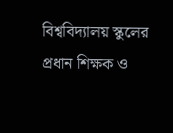বিশ্ববিদ্যালয় স্কুলের প্রধান শিক্ষক ও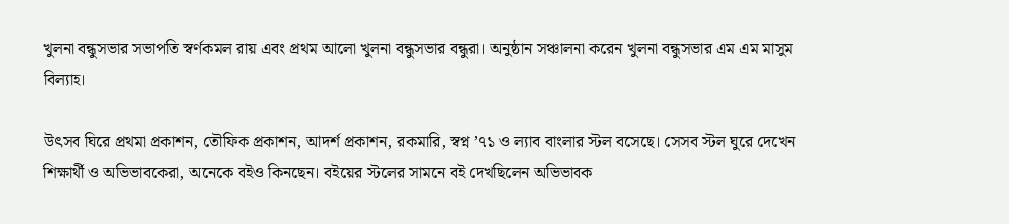খুলনা বন্ধুসভার সভাপতি স্বর্ণকমল রায় এবং প্রথম আলো খুলনা বন্ধুসভার বন্ধুরা। অনুষ্ঠান সঞ্চালনা করেন খুলনা বন্ধুসভার এম এম মাসুম বিল্যাহ।

উৎসব ঘিরে প্রথমা প্রকাশন, তৌফিক প্রকাশন, আদর্শ প্রকাশন, রকমারি, স্বপ্ন ’৭১ ও ল্যাব বাংলার স্টল বসেছে। সেসব স্টল ঘুরে দেখেন শিক্ষার্থী ও অভিভাবকেরা, অনেকে বইও কিনছেন। বইয়ের স্টলের সামনে বই দেখছিলেন অভিভাবক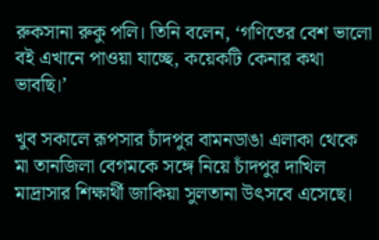রুকসানা রুকু পলি। তিনি বলেন, ‘গণিতের বেশ ভালো বই এখানে পাওয়া যাচ্ছে, কয়েকটি কেনার কথা ভাবছি।’

খুব সকালে রূপসার চাঁদপুর বামনডাঙা এলাকা থেকে মা তানজিলা বেগমকে সঙ্গে নিয়ে চাঁদপুর দাখিল মাদ্রাসার শিক্ষার্থী জাকিয়া সুলতানা উৎসবে এসেছে।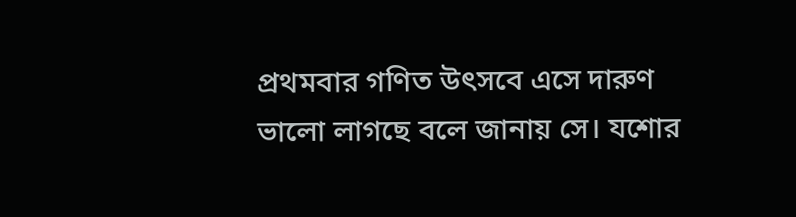প্রথমবার গণিত উৎসবে এসে দারুণ ভালো লাগছে বলে জানায় সে। যশোর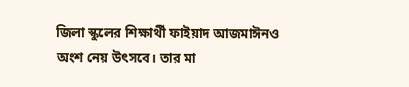জিলা স্কুলের শিক্ষার্থী ফাইয়াদ আজমাঈনও অংশ নেয় উৎসবে। তার মা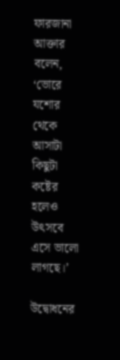ফারজানা আক্তার বলেন, ‘ভোরে যশোর থেকে আসাটা কিছুটা কষ্টের হলেও উৎসবে এসে ভালো লাগছে।’

উদ্বোধনের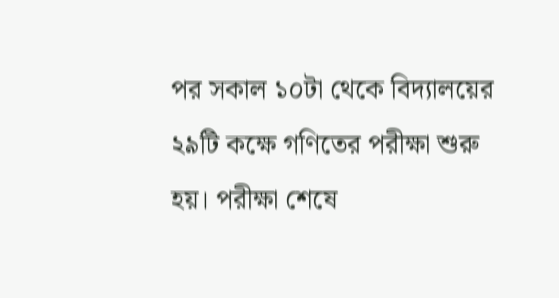পর সকাল ১০টা থেকে বিদ্যালয়ের ২৯টি কক্ষে গণিতের পরীক্ষা শুরু হয়। পরীক্ষা শেষে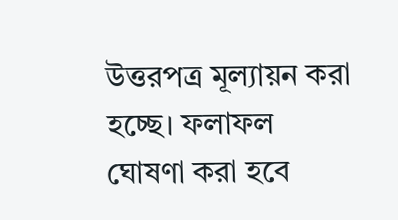উত্তরপত্র মূল্যায়ন করা হচ্ছে। ফলাফল ঘোষণা করা হবে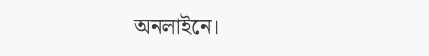অনলাইনে।